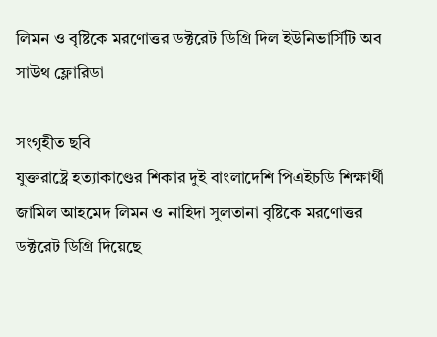লিমন ও বৃষ্টিকে মরণোত্তর ডক্টরেট ডিগ্রি দিল ইউনিভার্সিটি অব সাউথ ফ্লোরিডা

সংগৃহীত ছবি
যুক্তরাষ্ট্রে হত্যাকাণ্ডের শিকার দুই বাংলাদেশি পিএইচডি শিক্ষার্থী জামিল আহমেদ লিমন ও নাহিদা সুলতানা বৃষ্টিকে মরণোত্তর ডক্টরেট ডিগ্রি দিয়েছে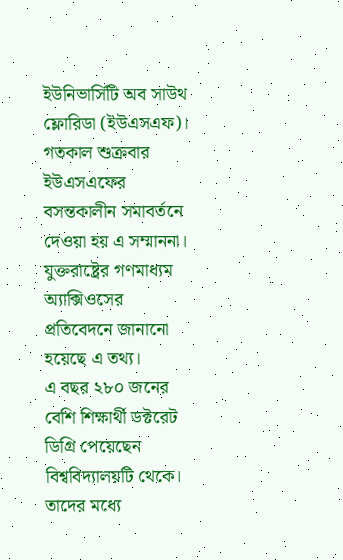ইউনিভার্সিটি অব সাউথ ফ্লোরিডা (ইউএসএফ)। গতকাল শুক্রবার ইউএসএফের বসন্তকালীন সমাবর্তনে দেওয়া হয় এ সম্মাননা। যুক্তরাষ্ট্রের গণমাধ্যম অ্যাক্সিওসের প্রতিবেদনে জানানো হয়েছে এ তথ্য।
এ বছর ২৮০ জনের বেশি শিক্ষার্থী ডক্টরেট ডিগ্রি পেয়েছেন বিশ্ববিদ্যালয়টি থেকে। তাদের মধ্যে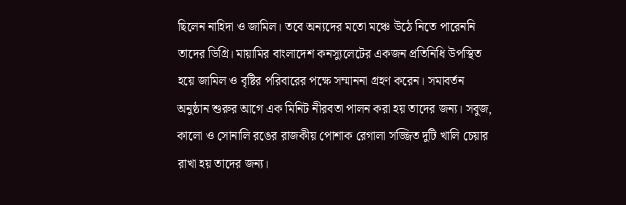ছিলেন নাহিদা ও জামিল। তবে অন্যদের মতো মঞ্চে উঠে নিতে পারেননি তাদের ডিগ্রি। মায়ামির বাংলাদেশ কনস্যুলেটের একজন প্রতিনিধি উপস্থিত হয়ে জামিল ও বৃষ্টির পরিবারের পক্ষে সম্মাননা গ্রহণ করেন। সমাবর্তন অনুষ্ঠান শুরুর আগে এক মিনিট নীরবতা পালন করা হয় তাদের জন্য। সবুজ, কালো ও সোনালি রঙের রাজকীয় পোশাক রেগালা সজ্জিত দুটি খালি চেয়ার রাখা হয় তাদের জন্য।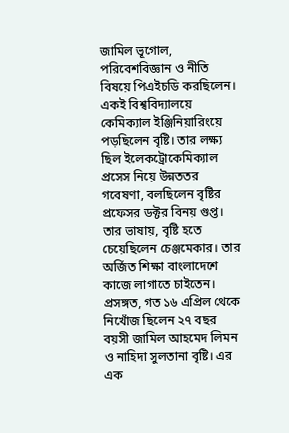জামিল ভূগোল, পরিবেশবিজ্ঞান ও নীতি বিষয়ে পিএইচডি করছিলেন। একই বিশ্ববিদ্যালয়ে কেমিক্যাল ইঞ্জিনিয়ারিংয়ে পড়ছিলেন বৃষ্টি। তার লক্ষ্য ছিল ইলেকট্রোকেমিক্যাল প্রসেস নিয়ে উন্নততর গবেষণা, বলছিলেন বৃষ্টির প্রফেসর ডক্টর বিনয় গুপ্ত। তার ভাষায়, বৃষ্টি হতে চেয়েছিলেন চেঞ্জমেকার। তার অর্জিত শিক্ষা বাংলাদেশে কাজে লাগাতে চাইতেন।
প্রসঙ্গত, গত ১৬ এপ্রিল থেকে নিখোঁজ ছিলেন ২৭ বছর বয়সী জামিল আহমেদ লিমন ও নাহিদা সুলতানা বৃষ্টি। এর এক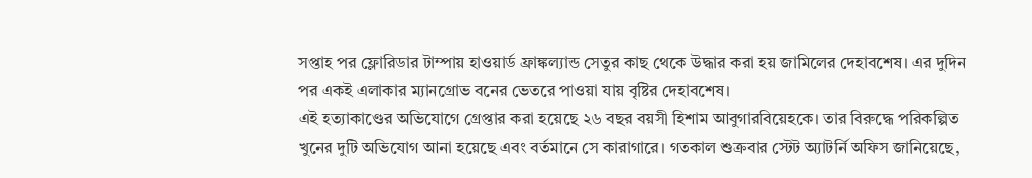সপ্তাহ পর ফ্লোরিডার টাম্পায় হাওয়ার্ড ফ্রাঙ্কল্যান্ড সেতুর কাছ থেকে উদ্ধার করা হয় জামিলের দেহাবশেষ। এর দুদিন পর একই এলাকার ম্যানগ্রোভ বনের ভেতরে পাওয়া যায় বৃষ্টির দেহাবশেষ।
এই হত্যাকাণ্ডের অভিযোগে গ্রেপ্তার করা হয়েছে ২৬ বছর বয়সী হিশাম আবুগারবিয়েহকে। তার বিরুদ্ধে পরিকল্পিত খুনের দুটি অভিযোগ আনা হয়েছে এবং বর্তমানে সে কারাগারে। গতকাল শুক্রবার স্টেট অ্যাটর্নি অফিস জানিয়েছে,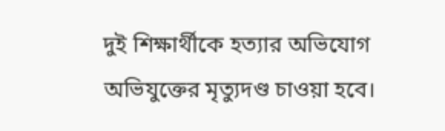দুই শিক্ষার্থীকে হত্যার অভিযোগ অভিযুক্তের মৃত্যুদণ্ড চাওয়া হবে।